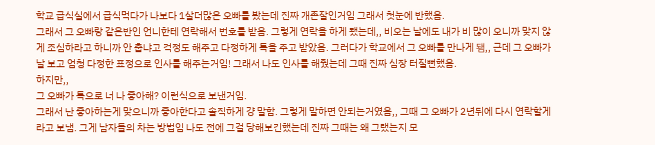학교 급식실에서 급식먹다가 나보다 1살더많은 오빠를 봤는데 진짜 개존잘인거임 그래서 첫눈에 반했음.
그래서 그 오빠랑 같은반인 언니한테 연락해서 번호를 받음. 그렇게 연락을 하게 됐는데,, 비오는 날에도 내가 비 많이 오니까 맞지 않게 조심하라고 하니까 안 춥냐고 걱정도 해주고 다정하게 톡을 주고 받았음. 그러다가 학교에서 그 오빠를 만나게 됌,, 근데 그 오빠가 날 보고 엄청 다정한 표정으로 인사를 해주는거임! 그래서 나도 인사를 해줬는데 그때 진짜 심장 터질뻔했음.
하지만,,
그 오빠가 톡으로 너 나 좋아해? 이런식으로 보낸거임.
그래서 난 좋아하는게 맞으니까 좋아한다고 솔직하게 걍 말함. 그렇게 말하면 안되는거였음,, 그때 그 오빠가 2년뒤에 다시 연락할게라고 보냄. 그게 남자들의 차는 방법임 나도 전에 그걸 당해보긴했는데 진짜 그때는 왜 그랬는지 모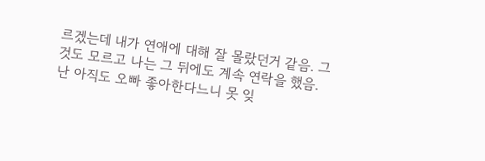르겠는데 내가 연애에 대해 잘 몰랐던거 같음. 그것도 모르고 나는 그 뒤에도 계속 연락을 했음. 난 아직도 오빠 좋아한다느니 못 잊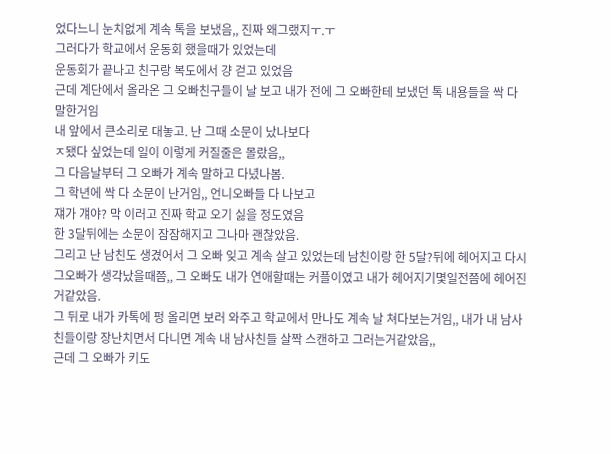었다느니 눈치없게 계속 톡을 보냈음,, 진짜 왜그랬지ㅜ.ㅜ
그러다가 학교에서 운동회 했을때가 있었는데
운동회가 끝나고 친구랑 복도에서 걍 걷고 있었음
근데 계단에서 올라온 그 오빠친구들이 날 보고 내가 전에 그 오빠한테 보냈던 톡 내용들을 싹 다 말한거임
내 앞에서 큰소리로 대놓고. 난 그때 소문이 났나보다
ㅈ됐다 싶었는데 일이 이렇게 커질줄은 몰랐음,,
그 다음날부터 그 오빠가 계속 말하고 다녔나봄.
그 학년에 싹 다 소문이 난거임,, 언니오빠들 다 나보고
쟤가 걔야? 막 이러고 진짜 학교 오기 싫을 정도였음
한 3달뒤에는 소문이 잠잠해지고 그나마 괜찮았음.
그리고 난 남친도 생겼어서 그 오빠 잊고 계속 살고 있었는데 남친이랑 한 5달?뒤에 헤어지고 다시 그오빠가 생각났을때쯤,, 그 오빠도 내가 연애할때는 커플이였고 내가 헤어지기몇일전쯤에 헤어진거같았음.
그 뒤로 내가 카톡에 펑 올리면 보러 와주고 학교에서 만나도 계속 날 쳐다보는거임,, 내가 내 남사친들이랑 장난치면서 다니면 계속 내 남사친들 살짝 스캔하고 그러는거같았음,,
근데 그 오빠가 키도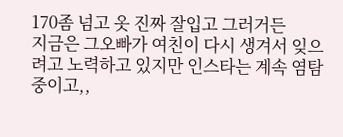170좀 넘고 옷 진짜 잘입고 그러거든
지금은 그오빠가 여친이 다시 생겨서 잊으려고 노력하고 있지만 인스타는 계속 염탐중이고,,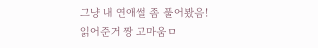그냥 내 연애썰 좀 풀어봤음!
읽어준거 짱 고마움ㅁ